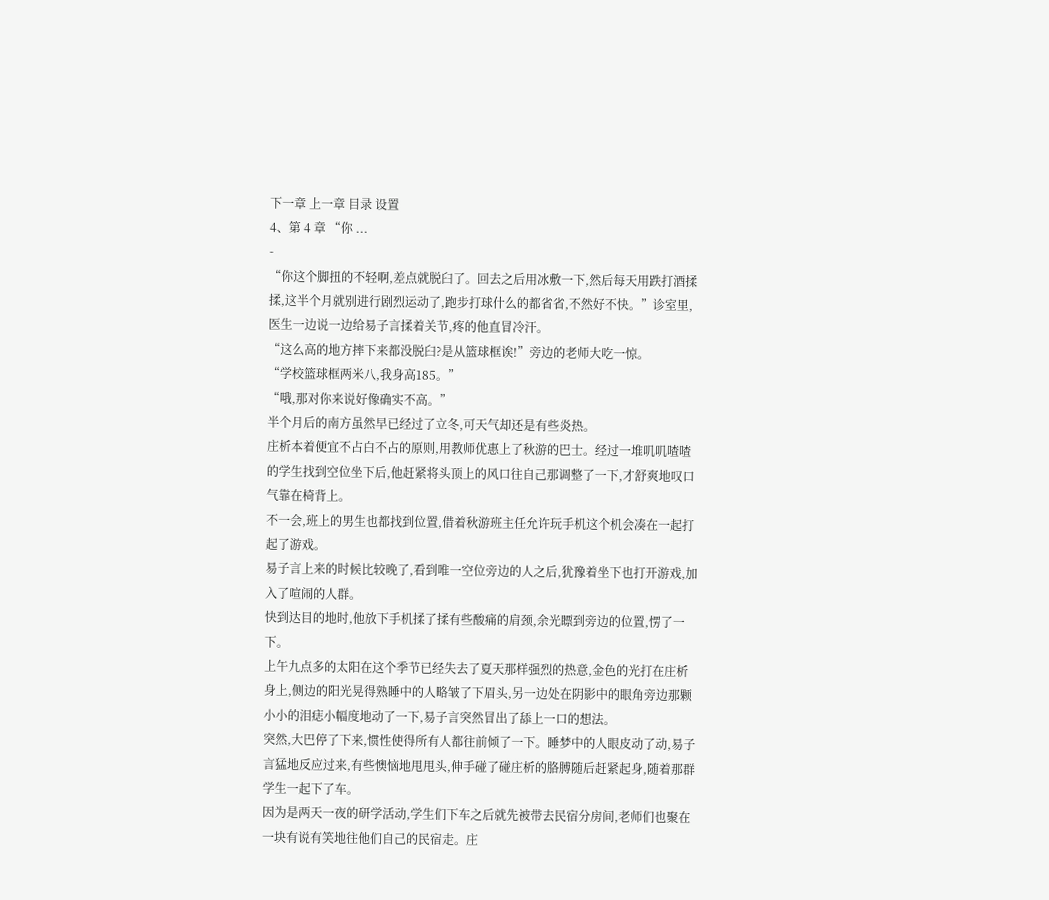下一章 上一章 目录 设置
4、第 4 章 “你 ...
-
“你这个脚扭的不轻啊,差点就脱臼了。回去之后用冰敷一下,然后每天用跌打酒揉揉,这半个月就别进行剧烈运动了,跑步打球什么的都省省,不然好不快。”诊室里,医生一边说一边给易子言揉着关节,疼的他直冒冷汗。
“这么高的地方摔下来都没脱臼?是从篮球框诶!”旁边的老师大吃一惊。
“学校篮球框两米八,我身高185。”
“哦,那对你来说好像确实不高。”
半个月后的南方虽然早已经过了立冬,可天气却还是有些炎热。
庄析本着便宜不占白不占的原则,用教师优惠上了秋游的巴士。经过一堆叽叽喳喳的学生找到空位坐下后,他赶紧将头顶上的风口往自己那调整了一下,才舒爽地叹口气靠在椅背上。
不一会,班上的男生也都找到位置,借着秋游班主任允许玩手机这个机会凑在一起打起了游戏。
易子言上来的时候比较晚了,看到唯一空位旁边的人之后,犹豫着坐下也打开游戏,加入了喧闹的人群。
快到达目的地时,他放下手机揉了揉有些酸痛的肩颈,余光瞟到旁边的位置,愣了一下。
上午九点多的太阳在这个季节已经失去了夏天那样强烈的热意,金色的光打在庄析身上,侧边的阳光晃得熟睡中的人略皱了下眉头,另一边处在阴影中的眼角旁边那颗小小的泪痣小幅度地动了一下,易子言突然冒出了舔上一口的想法。
突然,大巴停了下来,惯性使得所有人都往前倾了一下。睡梦中的人眼皮动了动,易子言猛地反应过来,有些懊恼地甩甩头,伸手碰了碰庄析的胳膊随后赶紧起身,随着那群学生一起下了车。
因为是两天一夜的研学活动,学生们下车之后就先被带去民宿分房间,老师们也聚在一块有说有笑地往他们自己的民宿走。庄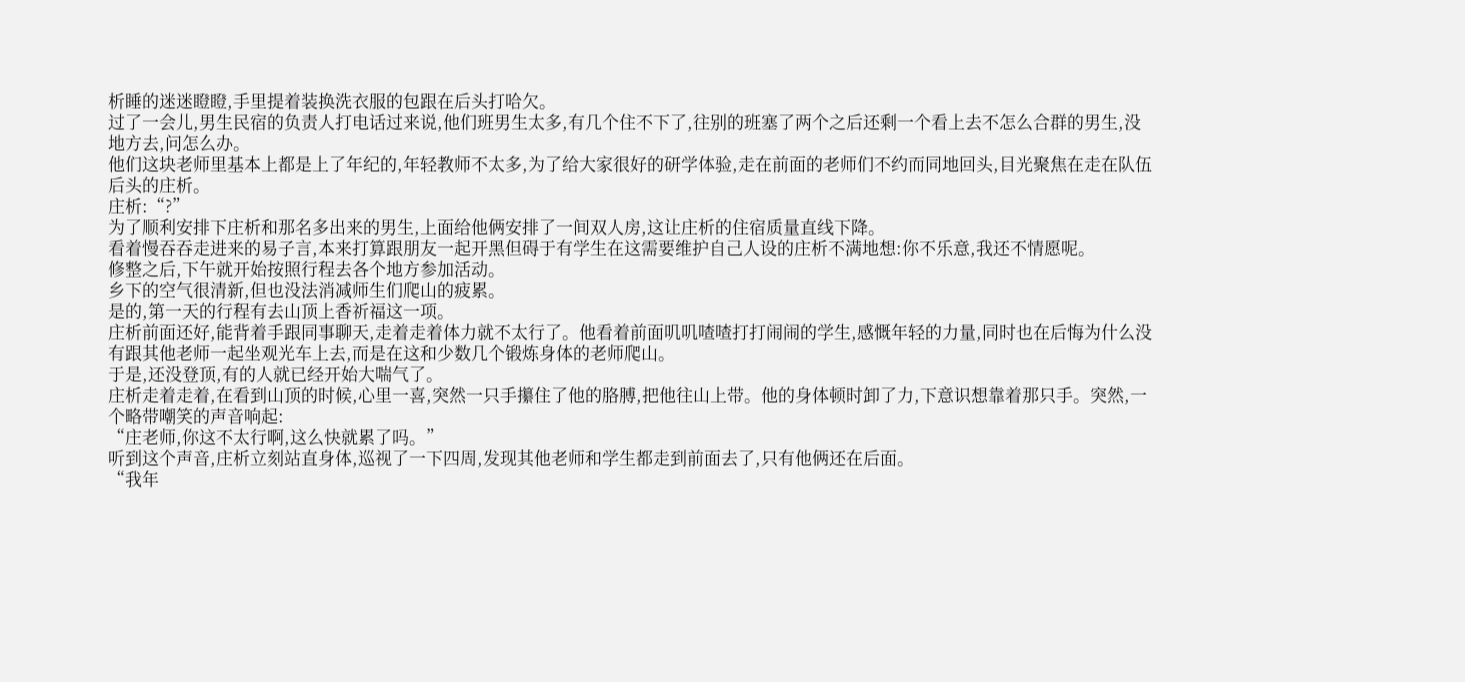析睡的迷迷瞪瞪,手里提着装换洗衣服的包跟在后头打哈欠。
过了一会儿,男生民宿的负责人打电话过来说,他们班男生太多,有几个住不下了,往别的班塞了两个之后还剩一个看上去不怎么合群的男生,没地方去,问怎么办。
他们这块老师里基本上都是上了年纪的,年轻教师不太多,为了给大家很好的研学体验,走在前面的老师们不约而同地回头,目光聚焦在走在队伍后头的庄析。
庄析:“?”
为了顺利安排下庄析和那名多出来的男生,上面给他俩安排了一间双人房,这让庄析的住宿质量直线下降。
看着慢吞吞走进来的易子言,本来打算跟朋友一起开黑但碍于有学生在这需要维护自己人设的庄析不满地想:你不乐意,我还不情愿呢。
修整之后,下午就开始按照行程去各个地方参加活动。
乡下的空气很清新,但也没法消减师生们爬山的疲累。
是的,第一天的行程有去山顶上香祈福这一项。
庄析前面还好,能背着手跟同事聊天,走着走着体力就不太行了。他看着前面叽叽喳喳打打闹闹的学生,感慨年轻的力量,同时也在后悔为什么没有跟其他老师一起坐观光车上去,而是在这和少数几个锻炼身体的老师爬山。
于是,还没登顶,有的人就已经开始大喘气了。
庄析走着走着,在看到山顶的时候,心里一喜,突然一只手攥住了他的胳膊,把他往山上带。他的身体顿时卸了力,下意识想靠着那只手。突然,一个略带嘲笑的声音响起:
“庄老师,你这不太行啊,这么快就累了吗。”
听到这个声音,庄析立刻站直身体,巡视了一下四周,发现其他老师和学生都走到前面去了,只有他俩还在后面。
“我年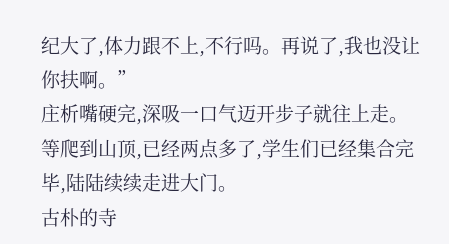纪大了,体力跟不上,不行吗。再说了,我也没让你扶啊。”
庄析嘴硬完,深吸一口气迈开步子就往上走。
等爬到山顶,已经两点多了,学生们已经集合完毕,陆陆续续走进大门。
古朴的寺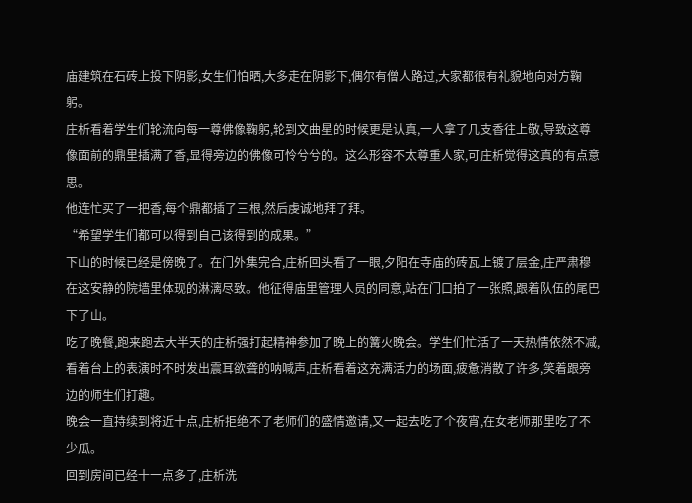庙建筑在石砖上投下阴影,女生们怕晒,大多走在阴影下,偶尔有僧人路过,大家都很有礼貌地向对方鞠躬。
庄析看着学生们轮流向每一尊佛像鞠躬,轮到文曲星的时候更是认真,一人拿了几支香往上敬,导致这尊像面前的鼎里插满了香,显得旁边的佛像可怜兮兮的。这么形容不太尊重人家,可庄析觉得这真的有点意思。
他连忙买了一把香,每个鼎都插了三根,然后虔诚地拜了拜。
“希望学生们都可以得到自己该得到的成果。”
下山的时候已经是傍晚了。在门外集完合,庄析回头看了一眼,夕阳在寺庙的砖瓦上镀了层金,庄严肃穆在这安静的院墙里体现的淋漓尽致。他征得庙里管理人员的同意,站在门口拍了一张照,跟着队伍的尾巴下了山。
吃了晚餐,跑来跑去大半天的庄析强打起精神参加了晚上的篝火晚会。学生们忙活了一天热情依然不减,看着台上的表演时不时发出震耳欲聋的呐喊声,庄析看着这充满活力的场面,疲惫消散了许多,笑着跟旁边的师生们打趣。
晚会一直持续到将近十点,庄析拒绝不了老师们的盛情邀请,又一起去吃了个夜宵,在女老师那里吃了不少瓜。
回到房间已经十一点多了,庄析洗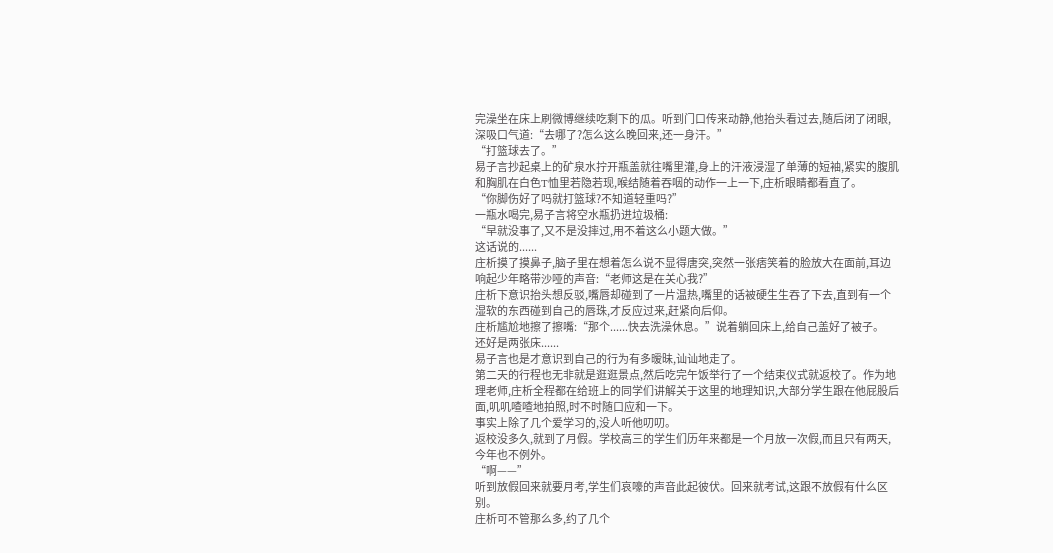完澡坐在床上刷微博继续吃剩下的瓜。听到门口传来动静,他抬头看过去,随后闭了闭眼,深吸口气道:“去哪了?怎么这么晚回来,还一身汗。”
“打篮球去了。”
易子言抄起桌上的矿泉水拧开瓶盖就往嘴里灌,身上的汗液浸湿了单薄的短袖,紧实的腹肌和胸肌在白色T恤里若隐若现,喉结随着吞咽的动作一上一下,庄析眼睛都看直了。
“你脚伤好了吗就打篮球?不知道轻重吗?”
一瓶水喝完,易子言将空水瓶扔进垃圾桶:
“早就没事了,又不是没摔过,用不着这么小题大做。”
这话说的......
庄析摸了摸鼻子,脑子里在想着怎么说不显得唐突,突然一张痞笑着的脸放大在面前,耳边响起少年略带沙哑的声音:“老师这是在关心我?”
庄析下意识抬头想反驳,嘴唇却碰到了一片温热,嘴里的话被硬生生吞了下去,直到有一个湿软的东西碰到自己的唇珠,才反应过来,赶紧向后仰。
庄析尴尬地擦了擦嘴:“那个......快去洗澡休息。”说着躺回床上,给自己盖好了被子。
还好是两张床......
易子言也是才意识到自己的行为有多暧昧,讪讪地走了。
第二天的行程也无非就是逛逛景点,然后吃完午饭举行了一个结束仪式就返校了。作为地理老师,庄析全程都在给班上的同学们讲解关于这里的地理知识,大部分学生跟在他屁股后面,叽叽喳喳地拍照,时不时随口应和一下。
事实上除了几个爱学习的,没人听他叨叨。
返校没多久,就到了月假。学校高三的学生们历年来都是一个月放一次假,而且只有两天,今年也不例外。
“啊——”
听到放假回来就要月考,学生们哀嚎的声音此起彼伏。回来就考试,这跟不放假有什么区别。
庄析可不管那么多,约了几个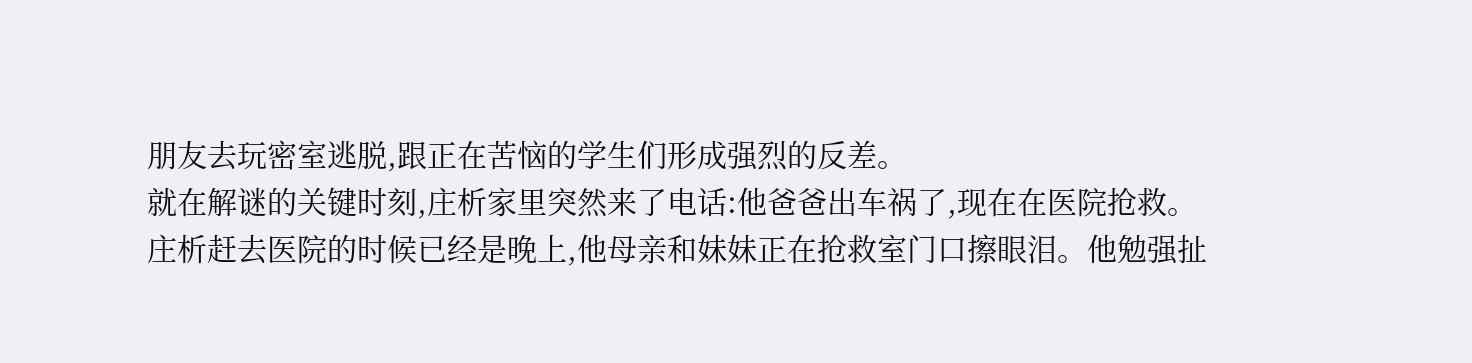朋友去玩密室逃脱,跟正在苦恼的学生们形成强烈的反差。
就在解谜的关键时刻,庄析家里突然来了电话:他爸爸出车祸了,现在在医院抢救。
庄析赶去医院的时候已经是晚上,他母亲和妹妹正在抢救室门口擦眼泪。他勉强扯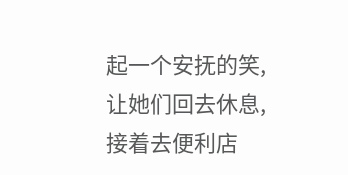起一个安抚的笑,让她们回去休息,接着去便利店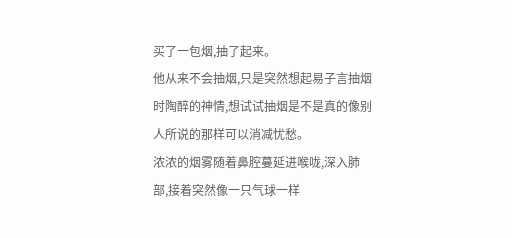买了一包烟,抽了起来。
他从来不会抽烟,只是突然想起易子言抽烟时陶醉的神情,想试试抽烟是不是真的像别人所说的那样可以消减忧愁。
浓浓的烟雾随着鼻腔蔓延进喉咙,深入肺部,接着突然像一只气球一样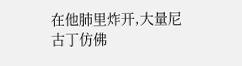在他肺里炸开,大量尼古丁仿佛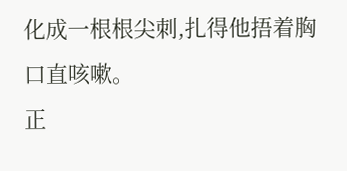化成一根根尖刺,扎得他捂着胸口直咳嗽。
正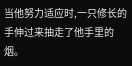当他努力适应时,一只修长的手伸过来抽走了他手里的烟。